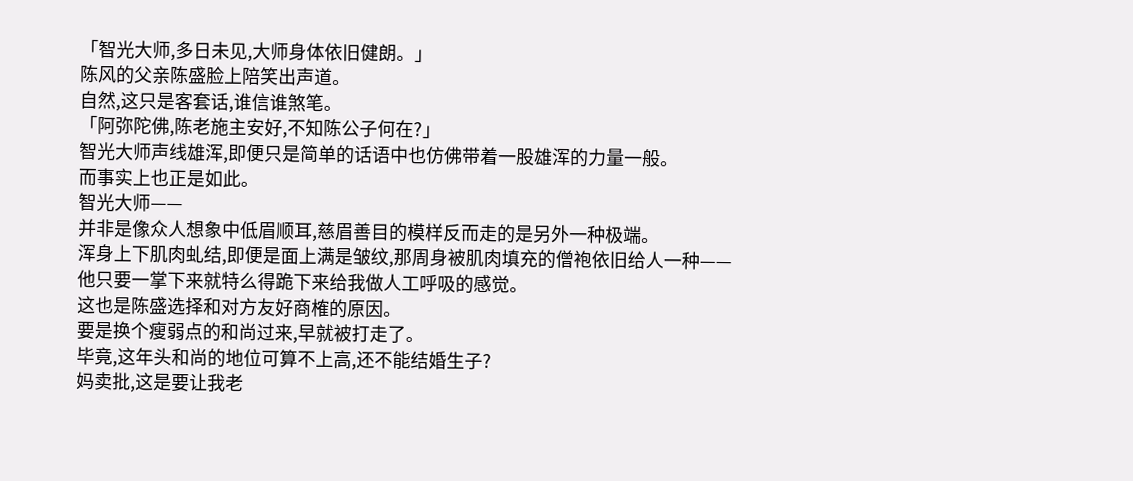「智光大师,多日未见,大师身体依旧健朗。」
陈风的父亲陈盛脸上陪笑出声道。
自然,这只是客套话,谁信谁煞笔。
「阿弥陀佛,陈老施主安好,不知陈公子何在?」
智光大师声线雄浑,即便只是简单的话语中也仿佛带着一股雄浑的力量一般。
而事实上也正是如此。
智光大师——
并非是像众人想象中低眉顺耳,慈眉善目的模样反而走的是另外一种极端。
浑身上下肌肉虬结,即便是面上满是皱纹,那周身被肌肉填充的僧袍依旧给人一种——
他只要一掌下来就特么得跪下来给我做人工呼吸的感觉。
这也是陈盛选择和对方友好商榷的原因。
要是换个瘦弱点的和尚过来,早就被打走了。
毕竟,这年头和尚的地位可算不上高,还不能结婚生子?
妈卖批,这是要让我老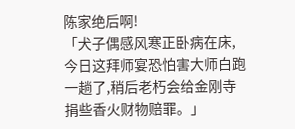陈家绝后啊!
「犬子偶感风寒正卧病在床,今日这拜师宴恐怕害大师白跑一趟了,稍后老朽会给金刚寺捐些香火财物赔罪。」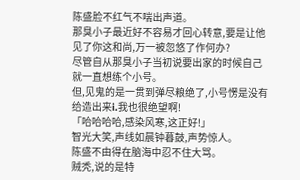陈盛脸不红气不喘出声道。
那臭小子最近好不容易才回心转意,要是让他见了你这和尚,万一被忽悠了作何办?
尽管自从那臭小子当初说要出家的时候自己就一直想练个小号。
但,见鬼的是一贯到弹尽粮绝了,小号愣是没有给造出来i.我也很绝望啊!
「哈哈哈哈,感染风寒,这正好!」
智光大笑,声线如晨钟暮鼓,声势惊人。
陈盛不由得在脑海中忍不住大骂。
贼秃,说的是特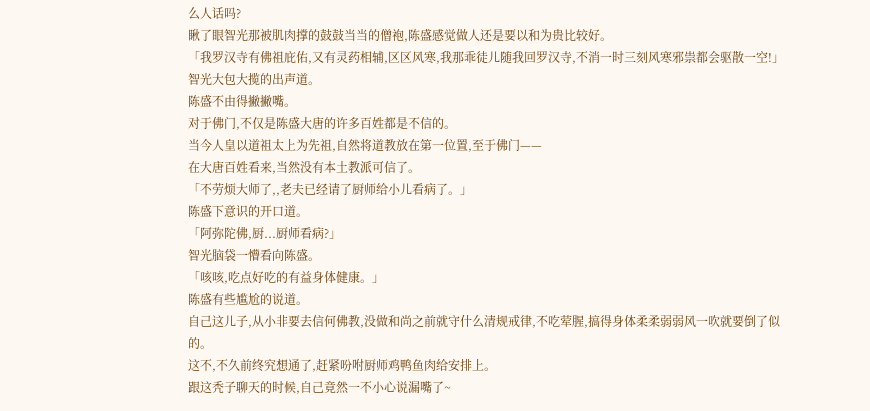么人话吗?
瞅了眼智光那被肌肉撑的鼓鼓当当的僧袍,陈盛感觉做人还是要以和为贵比较好。
「我罗汉寺有佛祖庇佑,又有灵药相辅,区区风寒,我那乖徒儿随我回罗汉寺,不消一时三刻风寒邪祟都会驱散一空!」
智光大包大揽的出声道。
陈盛不由得撇撇嘴。
对于佛门,不仅是陈盛大唐的许多百姓都是不信的。
当今人皇以道祖太上为先祖,自然将道教放在第一位置,至于佛门——
在大唐百姓看来,当然没有本土教派可信了。
「不劳烦大师了,,老夫已经请了厨师给小儿看病了。」
陈盛下意识的开口道。
「阿弥陀佛,厨...厨师看病?」
智光脑袋一懵看向陈盛。
「咳咳,吃点好吃的有益身体健康。」
陈盛有些尴尬的说道。
自己这儿子,从小非要去信何佛教,没做和尚之前就守什么清规戒律,不吃荤腥,搞得身体柔柔弱弱风一吹就要倒了似的。
这不,不久前终究想通了,赶紧吩咐厨师鸡鸭鱼肉给安排上。
跟这秃子聊天的时候,自己竟然一不小心说漏嘴了~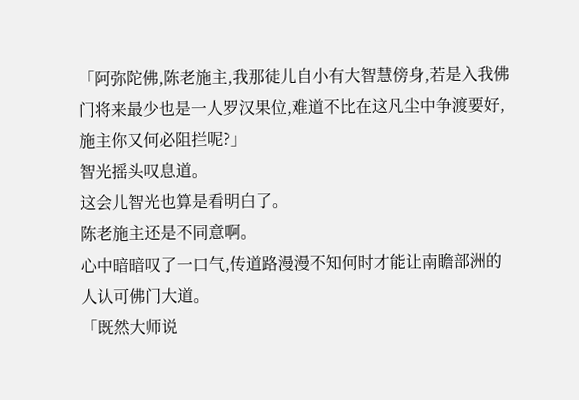「阿弥陀佛,陈老施主,我那徒儿自小有大智慧傍身,若是入我佛门将来最少也是一人罗汉果位,难道不比在这凡尘中争渡要好,施主你又何必阻拦呢?」
智光摇头叹息道。
这会儿智光也算是看明白了。
陈老施主还是不同意啊。
心中暗暗叹了一口气,传道路漫漫不知何时才能让南瞻部洲的人认可佛门大道。
「既然大师说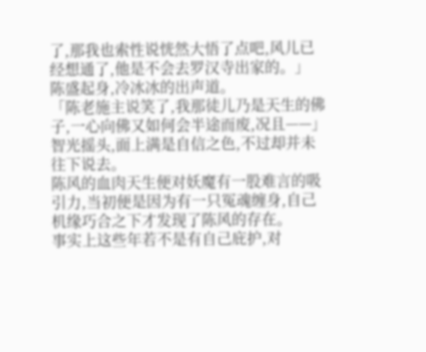了,那我也索性说恍然大悟了点吧,风儿已经想通了,他是不会去罗汉寺出家的。」
陈盛起身,冷冰冰的出声道。
「陈老施主说笑了,我那徒儿乃是天生的佛子,一心向佛又如何会半途而废,况且——」
智光摇头,面上满是自信之色,不过却并未往下说去。
陈风的血肉天生便对妖魔有一股难言的吸引力,当初便是因为有一只冤魂缠身,自己机缘巧合之下才发现了陈风的存在。
事实上这些年若不是有自己庇护,对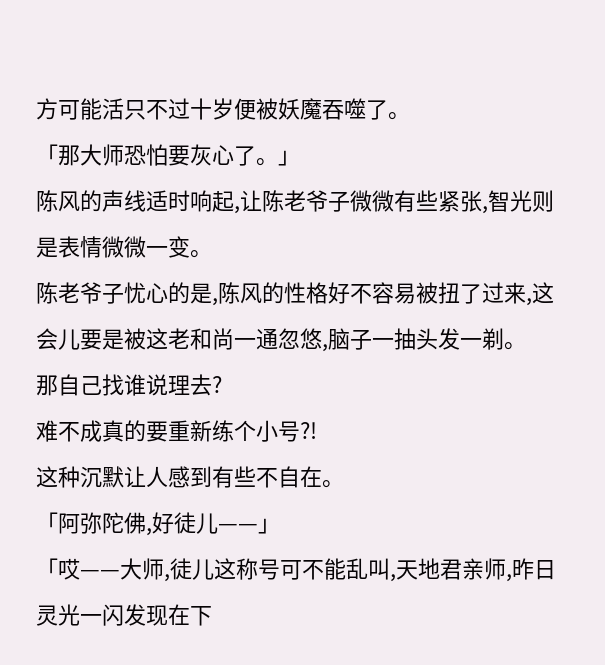方可能活只不过十岁便被妖魔吞噬了。
「那大师恐怕要灰心了。」
陈风的声线适时响起,让陈老爷子微微有些紧张,智光则是表情微微一变。
陈老爷子忧心的是,陈风的性格好不容易被扭了过来,这会儿要是被这老和尚一通忽悠,脑子一抽头发一剃。
那自己找谁说理去?
难不成真的要重新练个小号?!
这种沉默让人感到有些不自在。
「阿弥陀佛,好徒儿——」
「哎——大师,徒儿这称号可不能乱叫,天地君亲师,昨日灵光一闪发现在下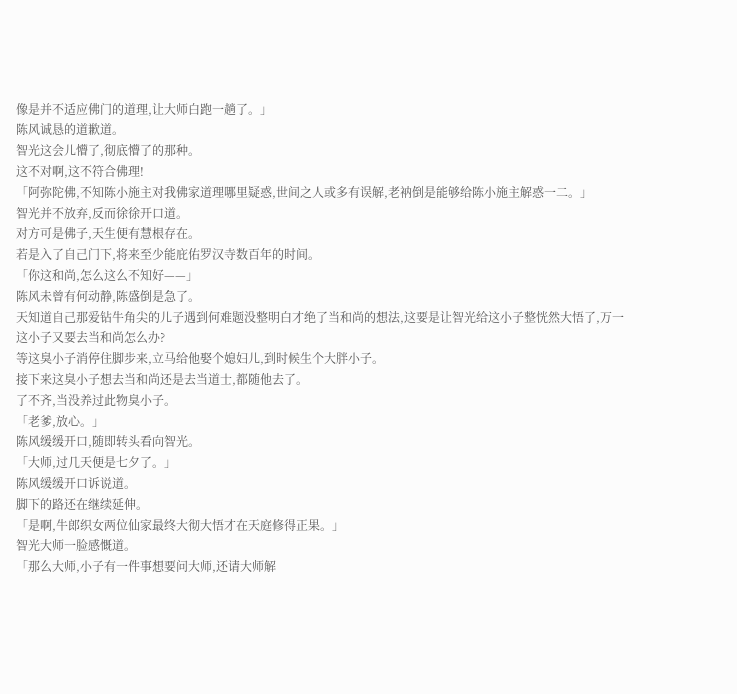像是并不适应佛门的道理,让大师白跑一趟了。」
陈风诚恳的道歉道。
智光这会儿懵了,彻底懵了的那种。
这不对啊,这不符合佛理!
「阿弥陀佛,不知陈小施主对我佛家道理哪里疑惑,世间之人或多有误解,老衲倒是能够给陈小施主解惑一二。」
智光并不放弃,反而徐徐开口道。
对方可是佛子,天生便有慧根存在。
若是入了自己门下,将来至少能庇佑罗汉寺数百年的时间。
「你这和尚,怎么这么不知好——」
陈风未曾有何动静,陈盛倒是急了。
天知道自己那爱钻牛角尖的儿子遇到何难题没整明白才绝了当和尚的想法,这要是让智光给这小子整恍然大悟了,万一这小子又要去当和尚怎么办?
等这臭小子消停住脚步来,立马给他娶个媳妇儿,到时候生个大胖小子。
接下来这臭小子想去当和尚还是去当道士,都随他去了。
了不齐,当没养过此物臭小子。
「老爹,放心。」
陈风缓缓开口,随即转头看向智光。
「大师,过几天便是七夕了。」
陈风缓缓开口诉说道。
脚下的路还在继续延伸。
「是啊,牛郎织女两位仙家最终大彻大悟才在天庭修得正果。」
智光大师一脸感慨道。
「那么大师,小子有一件事想要问大师,还请大师解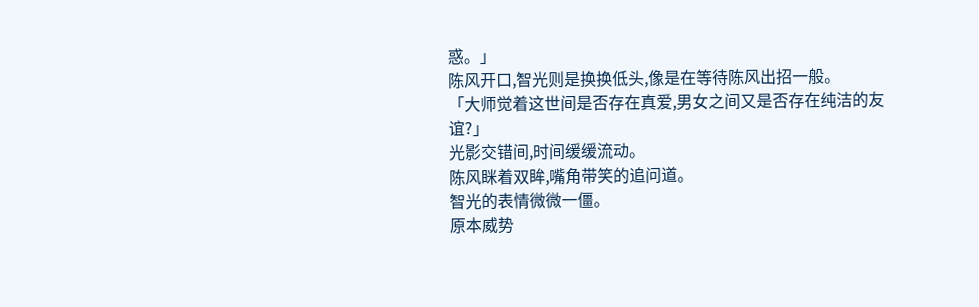惑。」
陈风开口,智光则是换换低头,像是在等待陈风出招一般。
「大师觉着这世间是否存在真爱,男女之间又是否存在纯洁的友谊?」
光影交错间,时间缓缓流动。
陈风眯着双眸,嘴角带笑的追问道。
智光的表情微微一僵。
原本威势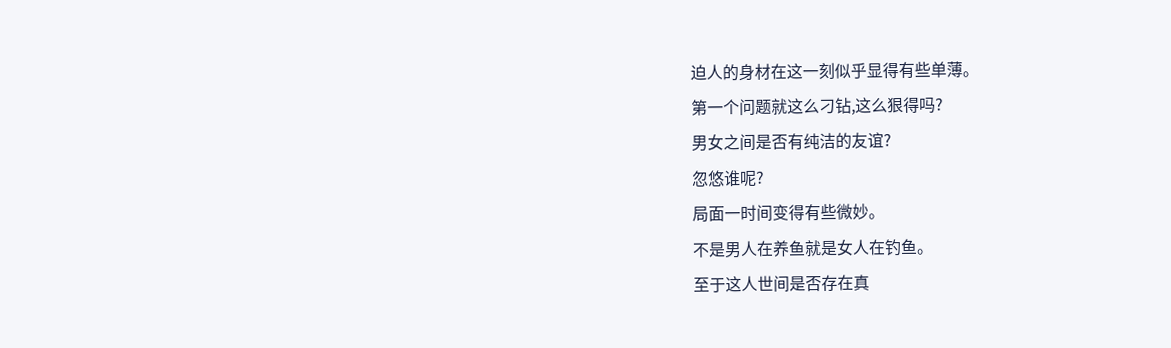迫人的身材在这一刻似乎显得有些单薄。
第一个问题就这么刁钻,这么狠得吗?
男女之间是否有纯洁的友谊?
忽悠谁呢?
局面一时间变得有些微妙。
不是男人在养鱼就是女人在钓鱼。
至于这人世间是否存在真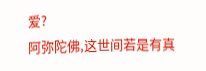爱?
阿弥陀佛,这世间若是有真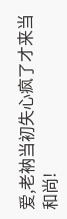爱,老衲当初失心疯了才来当和尚!